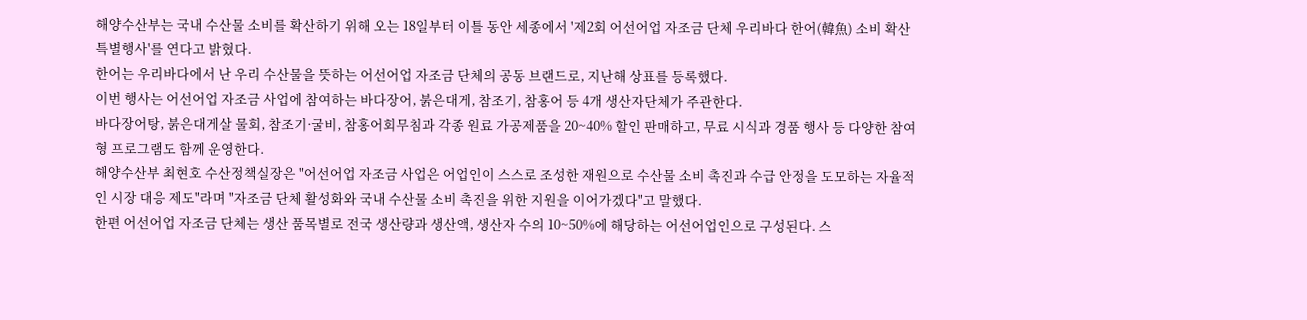해양수산부는 국내 수산물 소비를 확산하기 위해 오는 18일부터 이틀 동안 세종에서 '제2회 어선어업 자조금 단체 우리바다 한어(韓魚) 소비 확산 특별행사'를 연다고 밝혔다.
한어는 우리바다에서 난 우리 수산물을 뜻하는 어선어업 자조금 단체의 공동 브랜드로, 지난해 상표를 등록했다.
이번 행사는 어선어업 자조금 사업에 참여하는 바다장어, 붉은대게, 참조기, 참홍어 등 4개 생산자단체가 주관한다.
바다장어탕, 붉은대게살 물회, 참조기·굴비, 참홍어회무침과 각종 원료 가공제품을 20~40% 할인 판매하고, 무료 시식과 경품 행사 등 다양한 참여형 프로그램도 함께 운영한다.
해양수산부 최현호 수산정책실장은 "어선어업 자조금 사업은 어업인이 스스로 조성한 재원으로 수산물 소비 촉진과 수급 안정을 도모하는 자율적인 시장 대응 제도"라며 "자조금 단체 활성화와 국내 수산물 소비 촉진을 위한 지원을 이어가겠다"고 말했다.
한편 어선어업 자조금 단체는 생산 품목별로 전국 생산량과 생산액, 생산자 수의 10~50%에 해당하는 어선어업인으로 구성된다. 스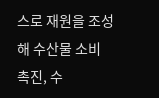스로 재원을 조성해 수산물 소비 촉진, 수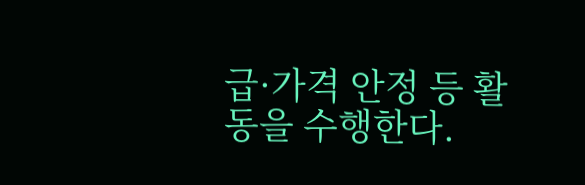급·가격 안정 등 활동을 수행한다.